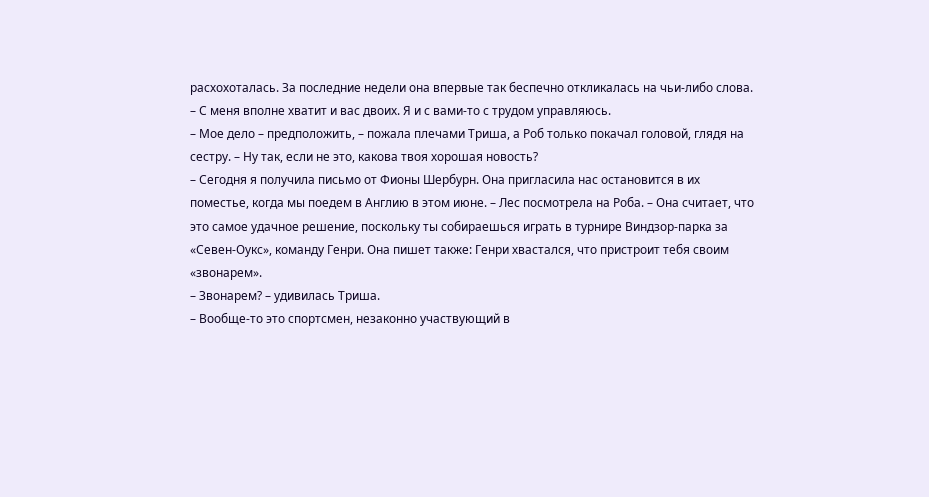расхохоталась. За последние недели она впервые так беспечно откликалась на чьи-либо слова. – С меня вполне хватит и вас двоих. Я и с вами-то с трудом управляюсь.
– Мое дело – предположить, – пожала плечами Триша, а Роб только покачал головой, глядя на сестру. – Ну так, если не это, какова твоя хорошая новость?
– Сегодня я получила письмо от Фионы Шербурн. Она пригласила нас остановится в их поместье, когда мы поедем в Англию в этом июне. – Лес посмотрела на Роба. – Она считает, что это самое удачное решение, поскольку ты собираешься играть в турнире Виндзор-парка за «Севен-Оукс», команду Генри. Она пишет также: Генри хвастался, что пристроит тебя своим «звонарем».
– Звонарем? – удивилась Триша.
– Вообще-то это спортсмен, незаконно участвующий в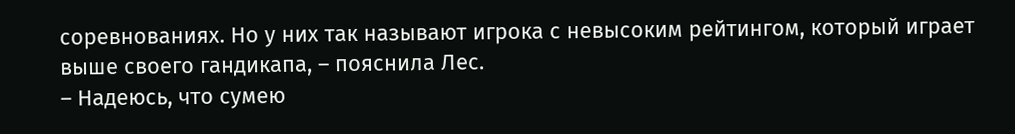соревнованиях. Но у них так называют игрока с невысоким рейтингом, который играет выше своего гандикапа, – пояснила Лес.
– Надеюсь, что сумею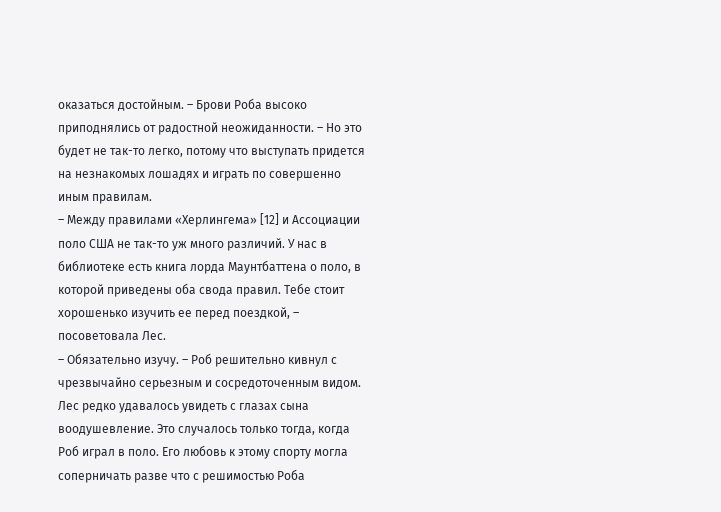оказаться достойным. – Брови Роба высоко приподнялись от радостной неожиданности. – Но это будет не так-то легко, потому что выступать придется на незнакомых лошадях и играть по совершенно иным правилам.
– Между правилами «Херлингема» [12] и Ассоциации поло США не так-то уж много различий. У нас в библиотеке есть книга лорда Маунтбаттена о поло, в которой приведены оба свода правил. Тебе стоит хорошенько изучить ее перед поездкой, – посоветовала Лес.
– Обязательно изучу. – Роб решительно кивнул с чрезвычайно серьезным и сосредоточенным видом.
Лес редко удавалось увидеть с глазах сына воодушевление. Это случалось только тогда, когда Роб играл в поло. Его любовь к этому спорту могла соперничать разве что с решимостью Роба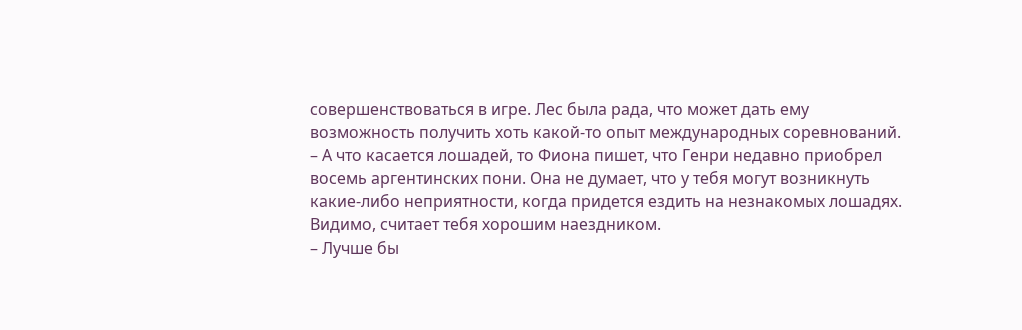совершенствоваться в игре. Лес была рада, что может дать ему возможность получить хоть какой-то опыт международных соревнований.
– А что касается лошадей, то Фиона пишет, что Генри недавно приобрел восемь аргентинских пони. Она не думает, что у тебя могут возникнуть какие-либо неприятности, когда придется ездить на незнакомых лошадях. Видимо, считает тебя хорошим наездником.
– Лучше бы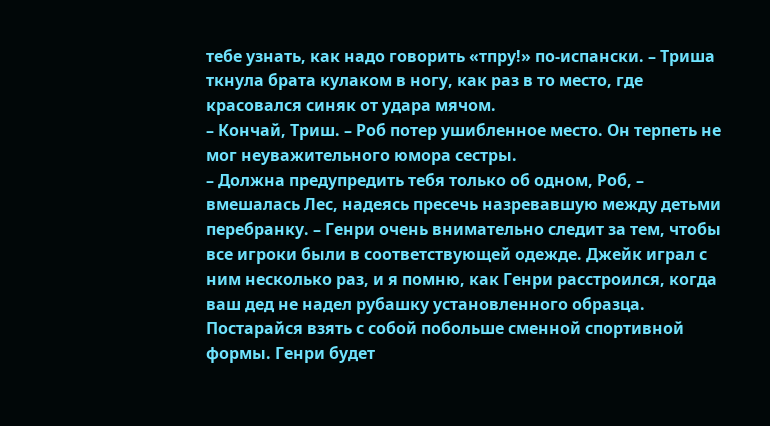тебе узнать, как надо говорить «тпру!» по-испански. – Триша ткнула брата кулаком в ногу, как раз в то место, где красовался синяк от удара мячом.
– Кончай, Триш. – Роб потер ушибленное место. Он терпеть не мог неуважительного юмора сестры.
– Должна предупредить тебя только об одном, Роб, – вмешалась Лес, надеясь пресечь назревавшую между детьми перебранку. – Генри очень внимательно следит за тем, чтобы все игроки были в соответствующей одежде. Джейк играл с ним несколько раз, и я помню, как Генри расстроился, когда ваш дед не надел рубашку установленного образца. Постарайся взять с собой побольше сменной спортивной формы. Генри будет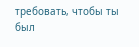требовать, чтобы ты был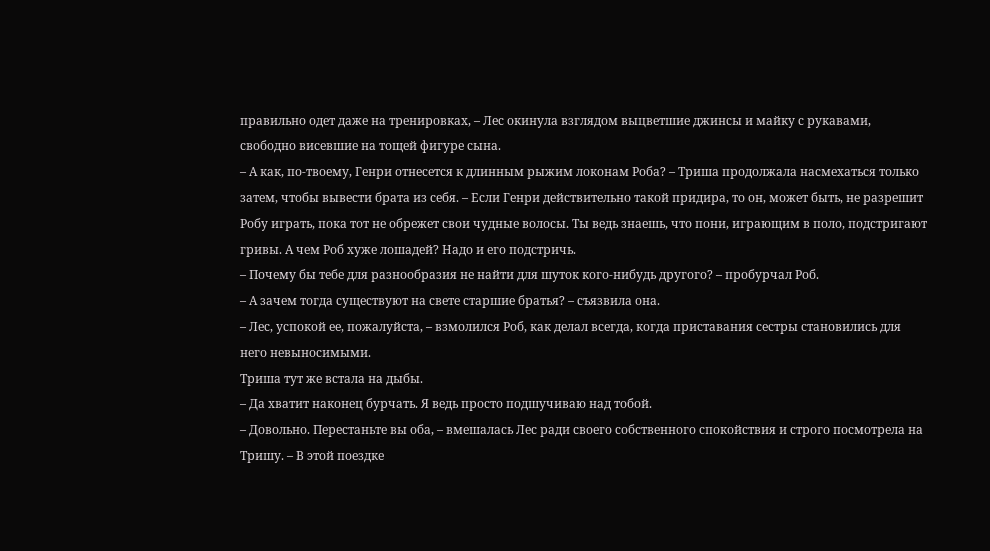правильно одет даже на тренировках, – Лес окинула взглядом выцветшие джинсы и майку с рукавами, свободно висевшие на тощей фигуре сына.
– А как, по-твоему, Генри отнесется к длинным рыжим локонам Роба? – Триша продолжала насмехаться только затем, чтобы вывести брата из себя. – Если Генри действительно такой придира, то он, может быть, не разрешит Робу играть, пока тот не обрежет свои чудные волосы. Ты ведь знаешь, что пони, играющим в поло, подстригают гривы. А чем Роб хуже лошадей? Надо и его подстричь.
– Почему бы тебе для разнообразия не найти для шуток кого-нибудь другого? – пробурчал Роб.
– А зачем тогда существуют на свете старшие братья? – съязвила она.
– Лес, успокой ее, пожалуйста, – взмолился Роб, как делал всегда, когда приставания сестры становились для него невыносимыми.
Триша тут же встала на дыбы.
– Да хватит наконец бурчать. Я ведь просто подшучиваю над тобой.
– Довольно. Перестаньте вы оба, – вмешалась Лес ради своего собственного спокойствия и строго посмотрела на Тришу. – В этой поездке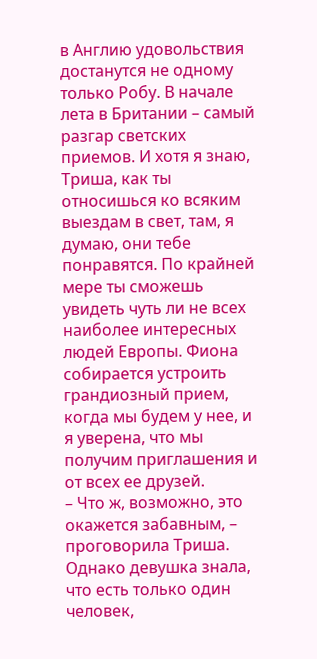в Англию удовольствия достанутся не одному только Робу. В начале лета в Британии – самый разгар светских приемов. И хотя я знаю, Триша, как ты относишься ко всяким выездам в свет, там, я думаю, они тебе понравятся. По крайней мере ты сможешь увидеть чуть ли не всех наиболее интересных людей Европы. Фиона собирается устроить грандиозный прием, когда мы будем у нее, и я уверена, что мы получим приглашения и от всех ее друзей.
– Что ж, возможно, это окажется забавным, – проговорила Триша.
Однако девушка знала, что есть только один человек,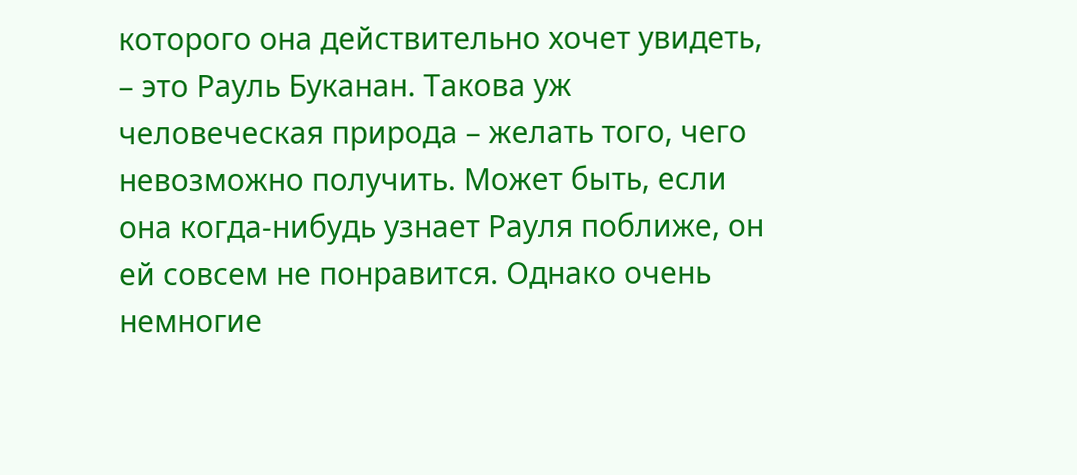которого она действительно хочет увидеть, – это Рауль Буканан. Такова уж человеческая природа – желать того, чего невозможно получить. Может быть, если она когда-нибудь узнает Рауля поближе, он ей совсем не понравится. Однако очень немногие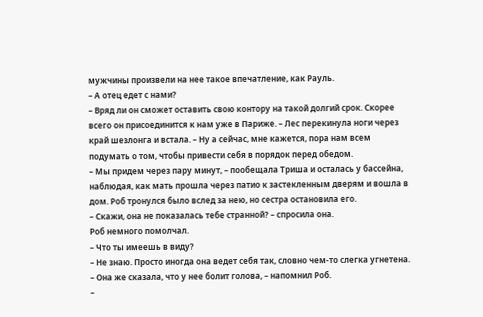мужчины произвели на нее такое впечатление, как Рауль.
– А отец едет с нами?
– Вряд ли он сможет оставить свою контору на такой долгий срок. Скорее всего он присоединится к нам уже в Париже. – Лес перекинула ноги через край шезлонга и встала. – Ну а сейчас, мне кажется, пора нам всем подумать о том, чтобы привести себя в порядок перед обедом.
– Мы придем через пару минут, – пообещала Триша и осталась у бассейна, наблюдая, как мать прошла через патио к застекленным дверям и вошла в дом. Роб тронулся было вслед за нею, но сестра остановила его.
– Скажи, она не показалась тебе странной? – спросила она.
Роб немного помолчал.
– Что ты имеешь в виду?
– Не знаю. Просто иногда она ведет себя так, словно чем-то слегка угнетена.
– Она же сказала, что у нее болит голова, – напомнил Роб.
–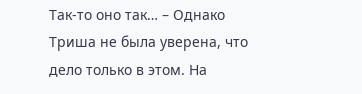Так-то оно так… – Однако Триша не была уверена, что дело только в этом. На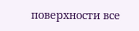поверхности все